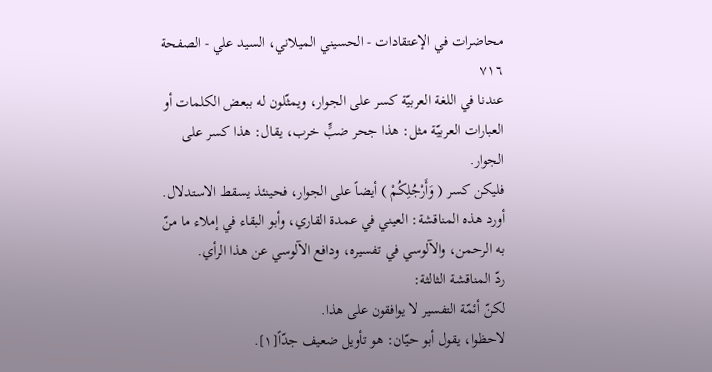محاضرات في الإعتقادات - الحسيني الميلاني، السيد علي - الصفحة ٧١٦
عندنا في اللغة العربيّة كسر على الجوار، ويمثّلون له ببعض الكلمات أو العبارات العربيّة مثل: هذا جحر ضبٍّ خرب، يقال: هذا كسر على الجوار.
فليكن كسر ( وَأَرْجُلِكُمْ ) أيضاً على الجوار، فحينئذ يسقط الاستدلال.
أورد هذه المناقشة: العيني في عمدة القاري، وأبو البقاء في إملاء ما منّ به الرحمن، والآلوسي في تفسيره، ودافع الآلوسي عن هذا الرأي.
ردّ المناقشة الثالثة:
لكنّ أئمّة التفسير لا يوافقون على هذا.
لاحظوا، يقول أبو حيّان: هو تأويل ضعيف جدّاً[١].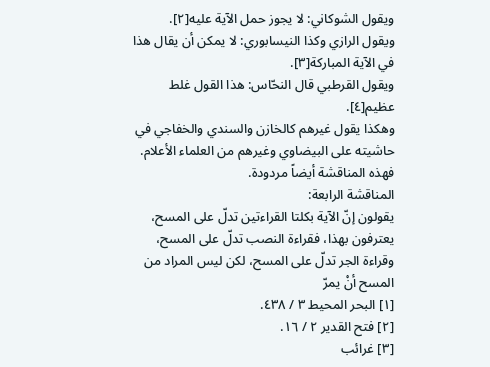ويقول الشوكاني: لا يجوز حمل الآية عليه[٢].
ويقول الرازي وكذا النيسابوري: لا يمكن أن يقال هذا في الآية المباركة[٣].
ويقول القرطبي قال النحّاس: هذا القول غلط عظيم[٤].
وهكذا يقول غيرهم كالخازن والسندي والخفاجي في حاشيته على البيضاوي وغيرهم من العلماء الأعلام.
فهذه المناقشة أيضاً مردودة.
المناقشة الرابعة:
يقولون إنّ الآية بكلتا القراءتين تدلّ على المسح، يعترفون بهذا، فقراءة النصب تدلّ على المسح، وقراءة الجر تدلّ على المسح، لكن ليس المراد من المسح أنْ يمرّ
[١] البحر المحيط ٣ / ٤٣٨.
[٢] فتح القدير ٢ / ١٦.
[٣] غرائب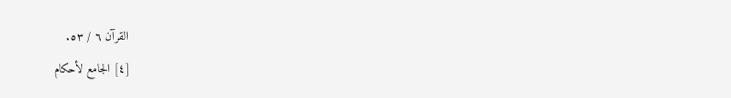القرآن ٦ / ٥٣.
[٤] الجامع لأحكام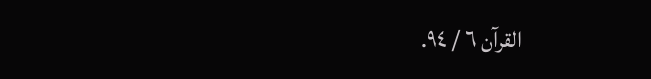القرآن ٦ / ٩٤.